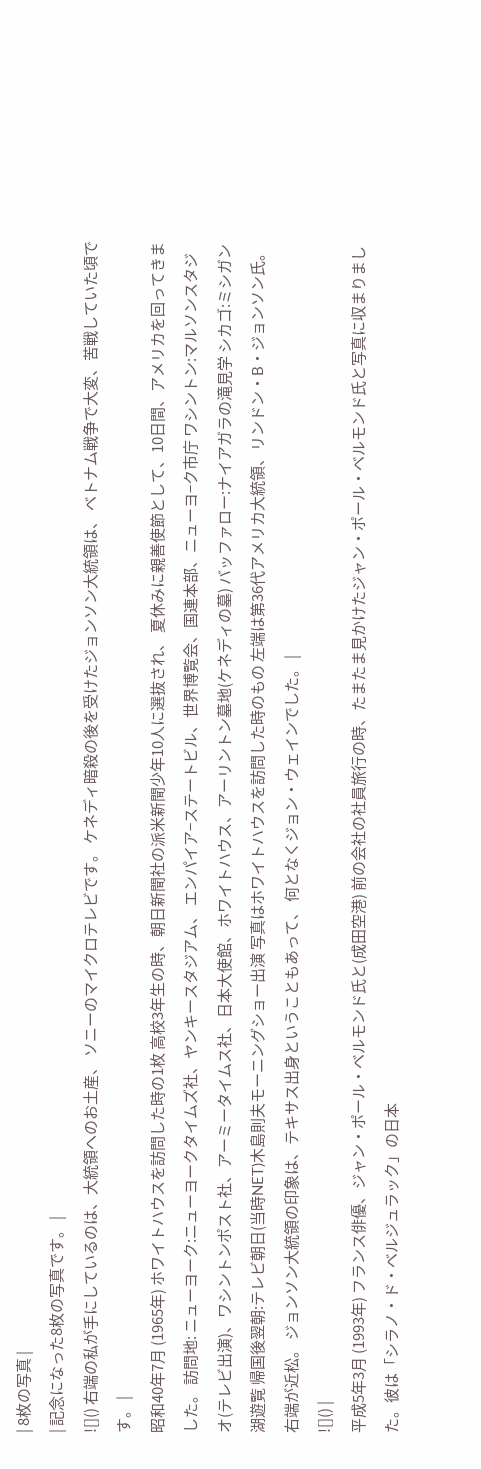| 8枚の写真 |
| 記念になった8枚の写真です。 |
![]() 右端の私が手にしているのは、大統領へのお土産、 ソニーのマイクロテレビです。 ケネディ暗殺の後を受けたジョンソン大統領は、 ベトナム戦争で大変、苦戦していた頃です。 |
昭和40年7月 (1965年) ホワイトハウスを訪問した時の1枚 高校3年生の時、朝日新聞社の派米新聞少年10人に選抜され、 夏休みに親善使節として、10日間、アメリカを回ってきました。 訪問地: ニューヨーク:ニューヨークタイムズ社、ヤンキースタジアム、 エンパイア−ステートビル、世界博覧会、国連本部、ニューヨ−ク市庁 ワシントン:マルソンスタジオ(テレビ出演)、ワシントンポスト社、アーミータイムス社、日本大使館、ホワイトハウス、アーリントン墓地(ケネディの墓) バッファロー:ナイアガラの滝見学 シカゴ:ミシガン湖遊覧 帰国後翌朝:テレビ朝日(当時NET)木島則夫モーニングショー出演 写真はホワイトハウスを訪問した時のもの 左端は第36代アメリカ大統領、リンドン・B・ジョンソン氏。右端が近松。 ジョンソン大統領の印象は、テキサス出身ということもあって、 何となくジョン・ウェインでした。 |
![]() |
平成5年3月 (1993年) フランス俳優、ジャン・ポール・ベルモンド氏と(成田空港) 前の会社の社員旅行の時、たまたま見かけたジャン・ポール・ベルモンド氏と写真に収まりました。彼は「シラノ・ド・ベルジュラック」の日本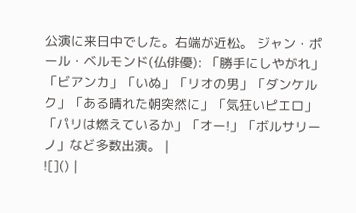公演に来日中でした。右端が近松。 ジャン・ポール・ベルモンド(仏俳優): 「勝手にしやがれ」「ビアンカ」「いぬ」「リオの男」「ダンケルク」「ある晴れた朝突然に」「気狂いピエロ」「パリは燃えているか」「オー!」「ボルサリーノ」など多数出演。 |
![]() |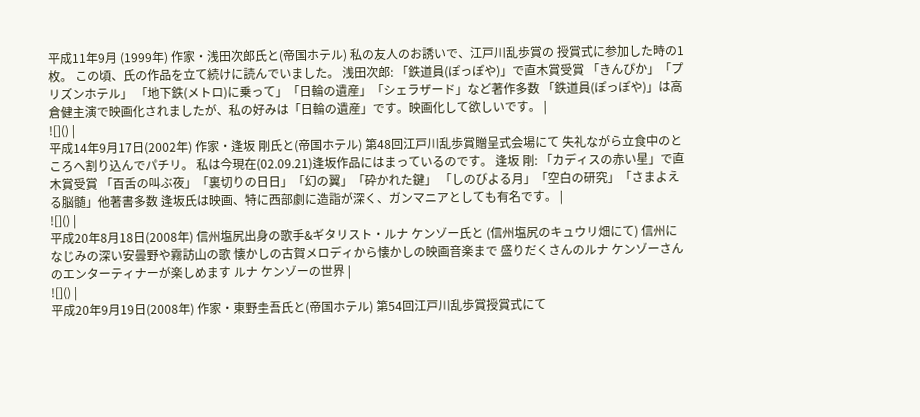平成11年9月 (1999年) 作家・浅田次郎氏と(帝国ホテル) 私の友人のお誘いで、江戸川乱歩賞の 授賞式に参加した時の1枚。 この頃、氏の作品を立て続けに読んでいました。 浅田次郎: 「鉄道員(ぽっぽや)」で直木賞受賞 「きんぴか」「プリズンホテル」 「地下鉄(メトロ)に乗って」「日輪の遺産」「シェラザード」など著作多数 「鉄道員(ぽっぽや)」は高倉健主演で映画化されましたが、私の好みは「日輪の遺産」です。映画化して欲しいです。 |
![]() |
平成14年9月17日(2002年) 作家・逢坂 剛氏と(帝国ホテル) 第48回江戸川乱歩賞贈呈式会場にて 失礼ながら立食中のところへ割り込んでパチリ。 私は今現在(02.09.21)逢坂作品にはまっているのです。 逢坂 剛: 「カディスの赤い星」で直木賞受賞 「百舌の叫ぶ夜」「裏切りの日日」「幻の翼」「砕かれた鍵」 「しのびよる月」「空白の研究」「さまよえる脳髄」他著書多数 逢坂氏は映画、特に西部劇に造詣が深く、ガンマニアとしても有名です。 |
![]() |
平成20年8月18日(2008年) 信州塩尻出身の歌手&ギタリスト・ルナ ケンゾー氏と (信州塩尻のキュウリ畑にて) 信州になじみの深い安曇野や霧訪山の歌 懐かしの古賀メロディから懐かしの映画音楽まで 盛りだくさんのルナ ケンゾーさんのエンターティナーが楽しめます ルナ ケンゾーの世界 |
![]() |
平成20年9月19日(2008年) 作家・東野圭吾氏と(帝国ホテル) 第54回江戸川乱歩賞授賞式にて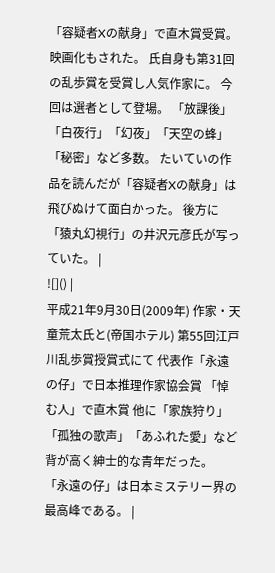「容疑者Xの献身」で直木賞受賞。映画化もされた。 氏自身も第31回の乱歩賞を受賞し人気作家に。 今回は選者として登場。 「放課後」「白夜行」「幻夜」「天空の蜂」「秘密」など多数。 たいていの作品を読んだが「容疑者Xの献身」は 飛びぬけて面白かった。 後方に「猿丸幻視行」の井沢元彦氏が写っていた。 |
![]() |
平成21年9月30日(2009年) 作家・天童荒太氏と(帝国ホテル) 第55回江戸川乱歩賞授賞式にて 代表作「永遠の仔」で日本推理作家協会賞 「悼む人」で直木賞 他に「家族狩り」「孤独の歌声」「あふれた愛」など 背が高く紳士的な青年だった。 「永遠の仔」は日本ミステリー界の最高峰である。 |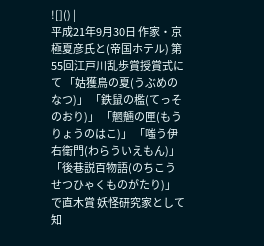![]() |
平成21年9月30日 作家・京極夏彦氏と(帝国ホテル) 第55回江戸川乱歩賞授賞式にて 「姑獲鳥の夏(うぶめのなつ)」 「鉄鼠の檻(てっそのおり)」 「魍魎の匣(もうりょうのはこ)」 「嗤う伊右衛門(わらういえもん)」 「後巷説百物語(のちこうせつひゃくものがたり)」で直木賞 妖怪研究家として知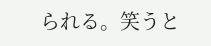られる。笑うと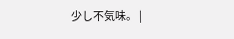少し不気味。 |